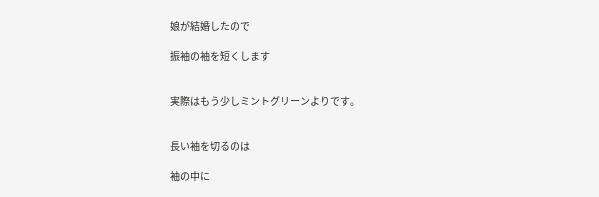娘が結婚したので

振袖の袖を短くします


実際はもう少しミントグリーンよりです。


長い袖を切るのは

袖の中に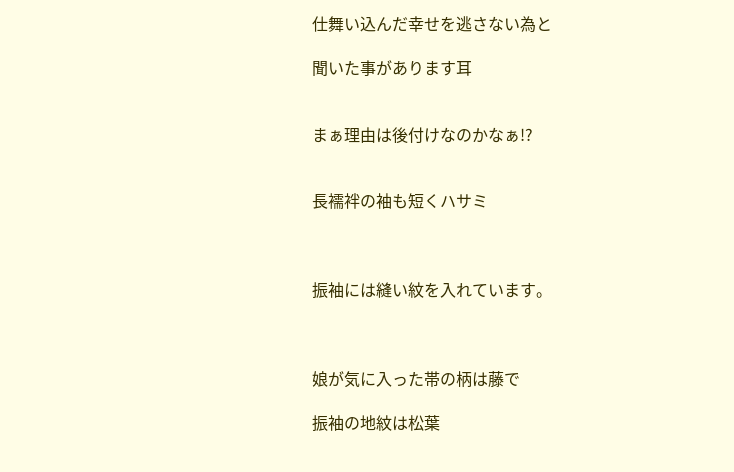仕舞い込んだ幸せを逃さない為と

聞いた事があります耳


まぁ理由は後付けなのかなぁ!?


長襦袢の袖も短くハサミ



振袖には縫い紋を入れています。



娘が気に入った帯の柄は藤で

振袖の地紋は松葉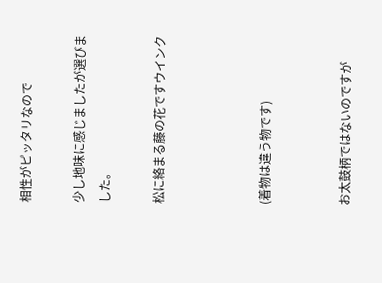相性がピッタリなので

少し地味に感じましたが選びました。

松に絡まる藤の花ですウインク



(着物は違う物です)


お太鼓柄ではないのですが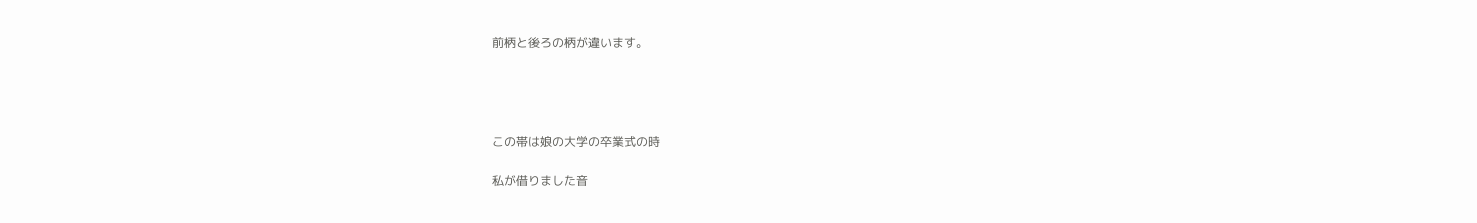前柄と後ろの柄が違います。




この帯は娘の大学の卒業式の時

私が借りました音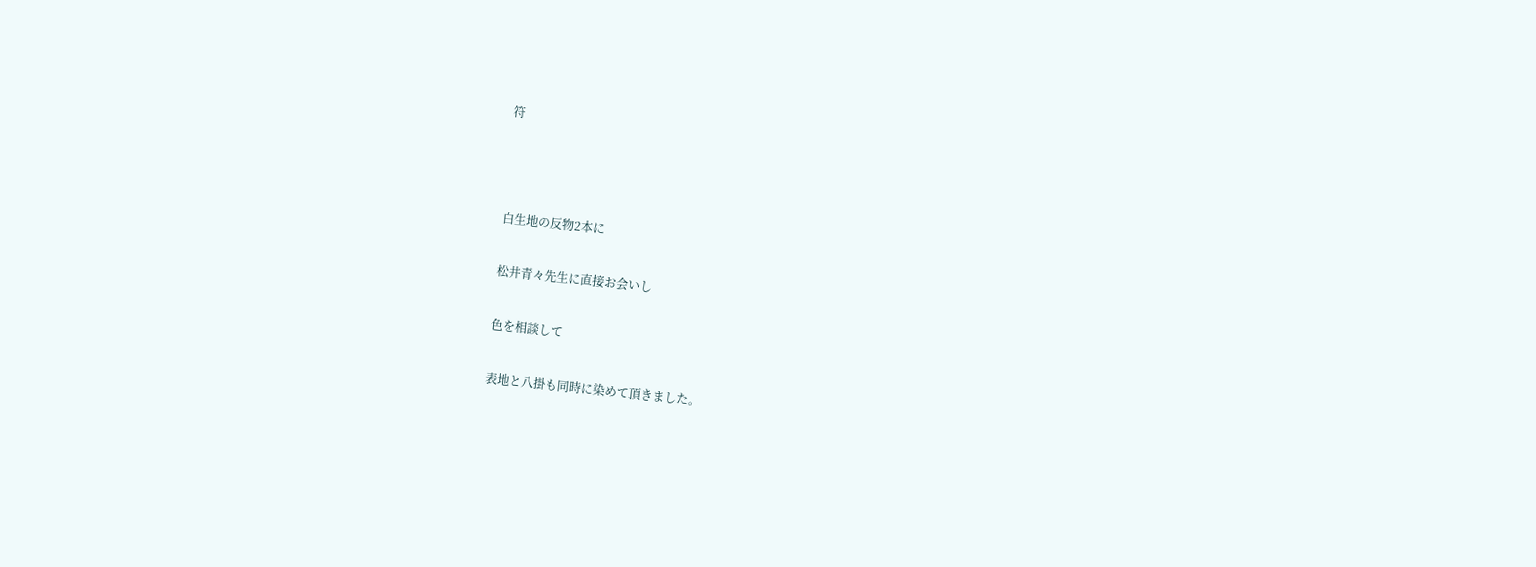符



白生地の反物2本に

松井青々先生に直接お会いし

色を相談して

表地と八掛も同時に染めて頂きました。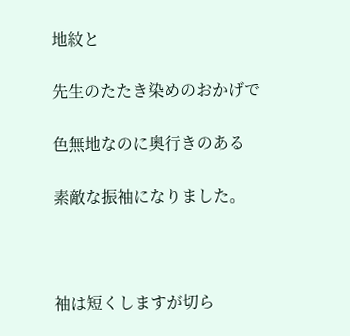地紋と

先生のたたき染めのおかげで

色無地なのに奥行きのある

素敵な振袖になりました。



袖は短くしますが切ら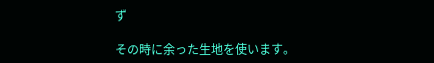ず

その時に余った生地を使います。